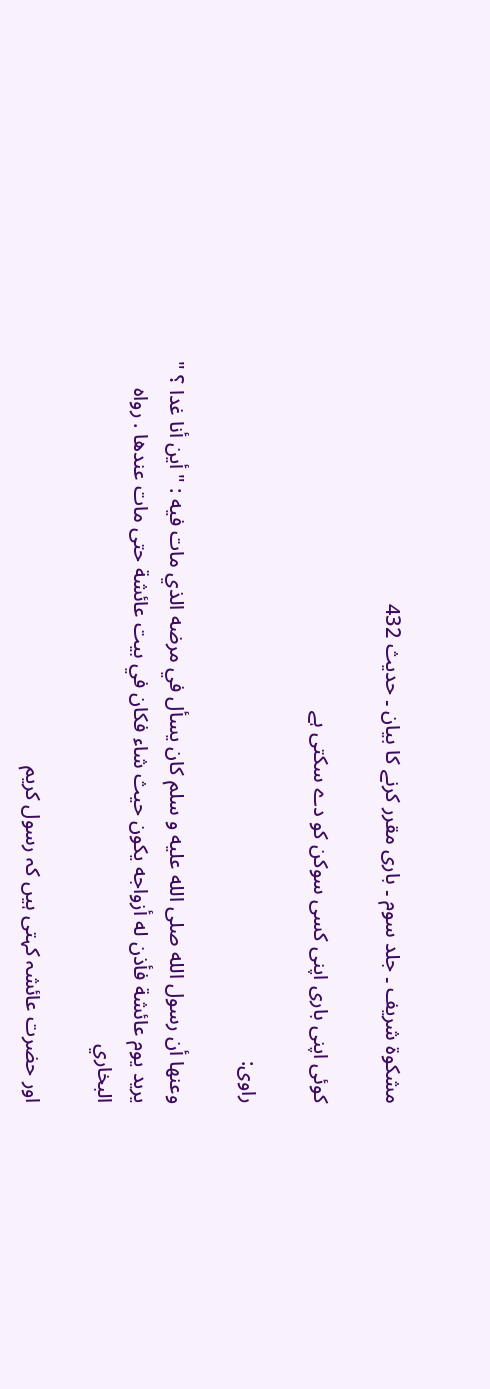مشکوۃ شریف ۔ جلد سوم ۔ باری مقرر کرنے کا بیان ۔ حدیث 432

کوئی اپنی باری اپنی کسی سوکن کو دے سکتی ہے

راوی:

وعنها أن رسول الله صلى الله عليه و سلم كان يسأل في مرضه الذي مات فيه : " أين أنا غدا ؟ " يريد يوم عائشة فأذن له أزواجه يكون حيث شاء فكان في بيت عائشة حتى مات عندها . رواه البخاري

اور حضرت عائشہ کہتی ہیں کہ رسول کریم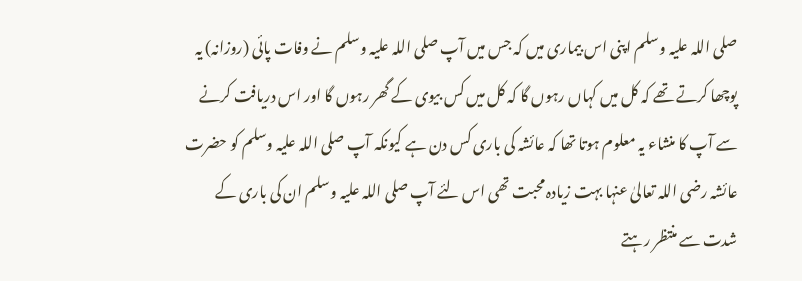صلی اللہ علیہ وسلم اپنی اس بیماری میں کہ جس میں آپ صلی اللہ علیہ وسلم نے وفات پائی (روزانہ) یہ پوچھا کرتے تھے کہ کل میں کہاں رہوں گا کہ کل میں کس بیوی کے گھر رہوں گا اور اس دریافت کرنے سے آپ کا منشاء یہ معلوم ہوتا تھا کہ عائشہ کی باری کس دن ہے کیونکہ آپ صلی اللہ علیہ وسلم کو حضرت عائشہ رضی اللہ تعالیٰ عنہا بہت زیادہ محبت تھی اس لئے آپ صلی اللہ علیہ وسلم ان کی باری کے شدت سے منتظر رہتے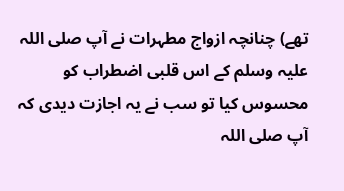تھے) چنانچہ ازواج مطہرات نے آپ صلی اللہ علیہ وسلم کے اس قلبی اضطراب کو محسوس کیا تو سب نے یہ اجازت دیدی کہ آپ صلی اللہ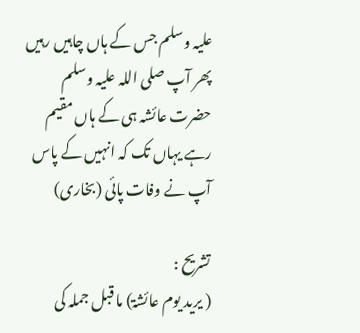علیہ وسلم جس کے ہاں چاہیں رہیں پھر آپ صلی اللہ علیہ وسلم حضرت عائشہ ہی کے ہاں مقیم رہے یہاں تک کہ انہیں کے پاس آپ نے وفات پائی (بخاری)

تشریح :
( یرید یوم عائشۃ) ما قبل جملہ کی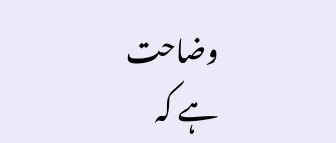وضاحت ہے کہ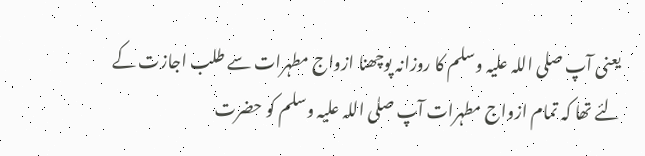یعنی آپ صلی اللہ علیہ وسلم کا روزانہ پوچھنا ازواج مطہرات سے طلب اجازت کے لئے تھا کہ تمام ازواج مطہرات آپ صلی اللہ علیہ وسلم کو حضرت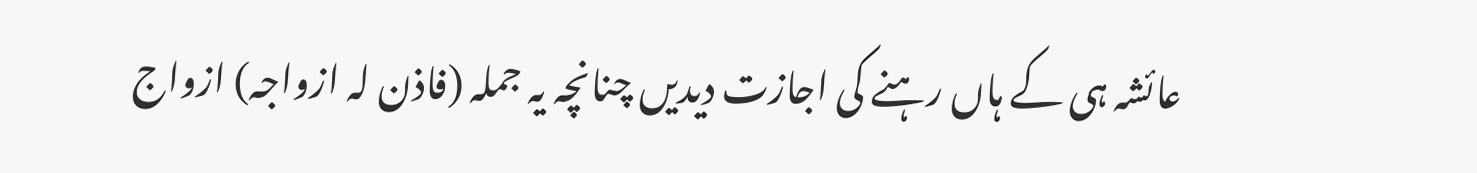عائشہ ہی کے ہاں رہنے کی اجازت دیدیں چنانچہ یہ جملہ (فاذن لہ ازواجہ) ازواج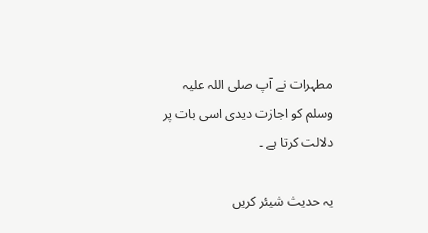مطہرات نے آپ صلی اللہ علیہ وسلم کو اجازت دیدی اسی بات پر دلالت کرتا ہے ۔

یہ حدیث شیئر کریں